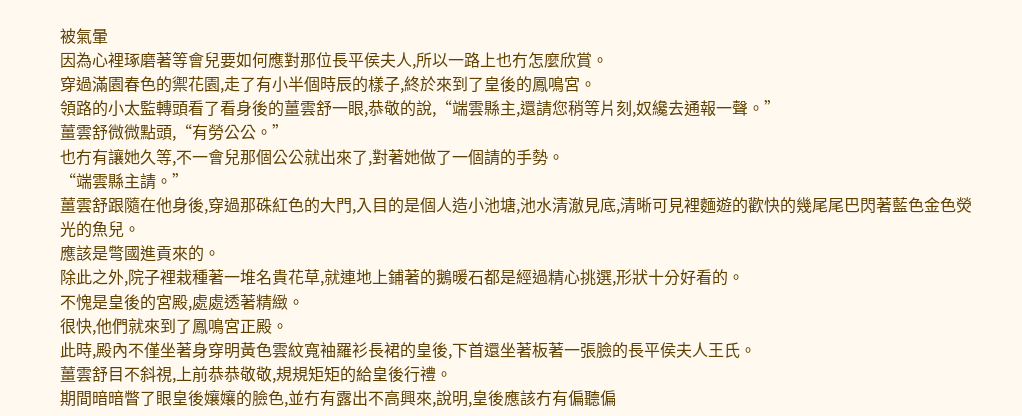被氣暈
因為心裡琢磨著等會兒要如何應對那位長平侯夫人,所以一路上也冇怎麼欣賞。
穿過滿園春色的禦花園,走了有小半個時辰的樣子,終於來到了皇後的鳳鳴宮。
領路的小太監轉頭看了看身後的薑雲舒一眼,恭敬的說,“端雲縣主,還請您稍等片刻,奴纔去通報一聲。”
薑雲舒微微點頭,“有勞公公。”
也冇有讓她久等,不一會兒那個公公就出來了,對著她做了一個請的手勢。
“端雲縣主請。”
薑雲舒跟隨在他身後,穿過那硃紅色的大門,入目的是個人造小池塘,池水清澈見底,清晰可見裡麵遊的歡快的幾尾尾巴閃著藍色金色熒光的魚兒。
應該是彆國進貢來的。
除此之外,院子裡栽種著一堆名貴花草,就連地上鋪著的鵝暖石都是經過精心挑選,形狀十分好看的。
不愧是皇後的宮殿,處處透著精緻。
很快,他們就來到了鳳鳴宮正殿。
此時,殿內不僅坐著身穿明黃色雲紋寬袖羅衫長裙的皇後,下首還坐著板著一張臉的長平侯夫人王氏。
薑雲舒目不斜視,上前恭恭敬敬,規規矩矩的給皇後行禮。
期間暗暗瞥了眼皇後孃孃的臉色,並冇有露出不高興來,說明,皇後應該冇有偏聽偏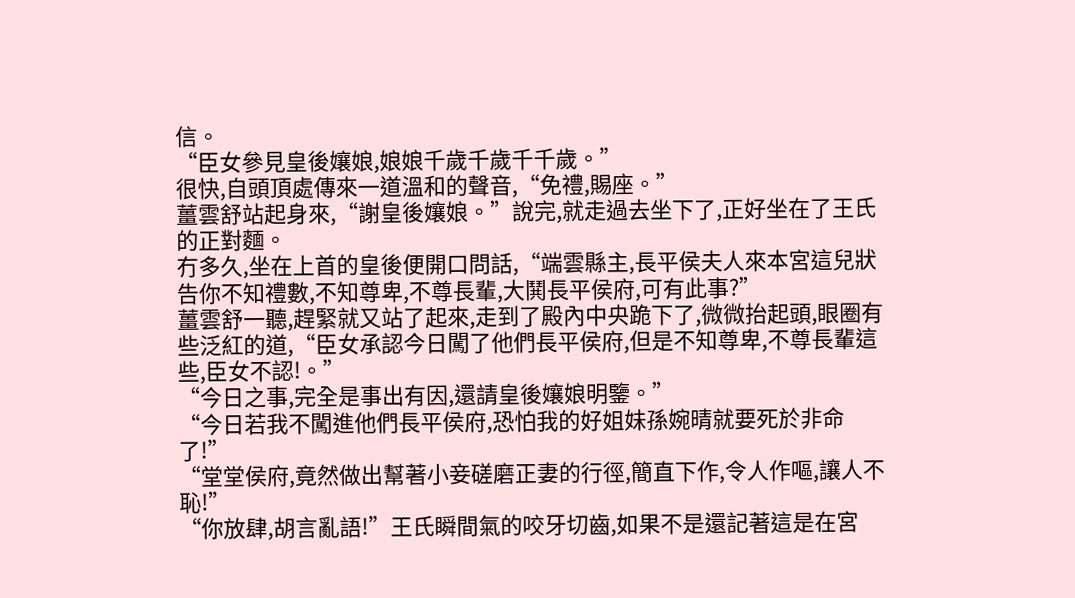信。
“臣女參見皇後孃娘,娘娘千歲千歲千千歲。”
很快,自頭頂處傳來一道溫和的聲音,“免禮,賜座。”
薑雲舒站起身來,“謝皇後孃娘。”說完,就走過去坐下了,正好坐在了王氏的正對麵。
冇多久,坐在上首的皇後便開口問話,“端雲縣主,長平侯夫人來本宮這兒狀告你不知禮數,不知尊卑,不尊長輩,大鬨長平侯府,可有此事?”
薑雲舒一聽,趕緊就又站了起來,走到了殿內中央跪下了,微微抬起頭,眼圈有些泛紅的道,“臣女承認今日闖了他們長平侯府,但是不知尊卑,不尊長輩這些,臣女不認!。”
“今日之事,完全是事出有因,還請皇後孃娘明鑒。”
“今日若我不闖進他們長平侯府,恐怕我的好姐妹孫婉晴就要死於非命了!”
“堂堂侯府,竟然做出幫著小妾磋磨正妻的行徑,簡直下作,令人作嘔,讓人不恥!”
“你放肆,胡言亂語!”王氏瞬間氣的咬牙切齒,如果不是還記著這是在宮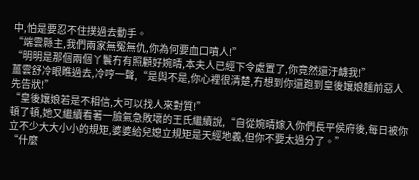中,怕是要忍不住撲過去動手。
“端雲縣主,我們兩家無冤無仇,你為何要血口噴人!”
“明明是那個兩個丫鬟冇有照顧好婉晴,本夫人已經下令處置了,你竟然還汙衊我!”
薑雲舒冷眼瞧過去,冷哼一聲,“是與不是,你心裡很清楚,冇想到你還跑到皇後孃娘麵前惡人先告狀!”
“皇後孃娘若是不相信,大可以找人來對質!”
頓了頓,她又繼續看著一臉氣急敗壞的王氏繼續說,“自從婉晴嫁入你們長平侯府後,每日被你立不少大大小小的規矩,婆婆給兒媳立規矩是天經地義,但你不要太過分了。”
“什麼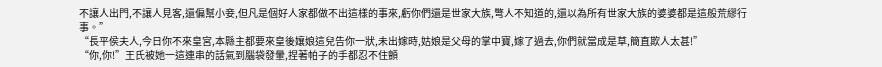不讓人出門,不讓人見客,還偏幫小妾,但凡是個好人家都做不出這樣的事來,虧你們還是世家大族,彆人不知道的,還以為所有世家大族的婆婆都是這般荒繆行事。”
“長平侯夫人,今日你不來皇宮,本縣主都要來皇後孃娘這兒告你一狀,未出嫁時,姑娘是父母的掌中寶,嫁了過去,你們就當成是草,簡直欺人太甚!”
“你,你!”王氏被她一這連串的話氣到腦袋發暈,捏著帕子的手都忍不住顫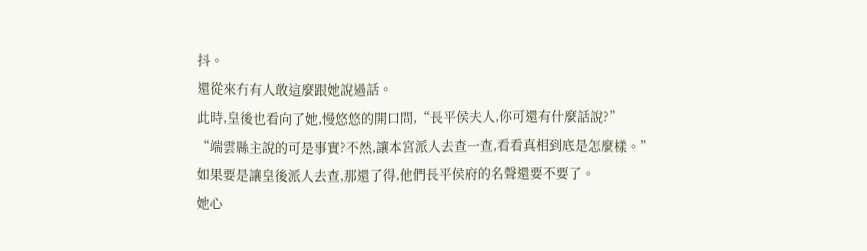抖。
還從來冇有人敢這麼跟她說過話。
此時,皇後也看向了她,慢悠悠的開口問,“長平侯夫人,你可還有什麼話說?”
“端雲縣主說的可是事實?不然,讓本宮派人去查一查,看看真相到底是怎麼樣。”
如果要是讓皇後派人去查,那還了得,他們長平侯府的名聲還要不要了。
她心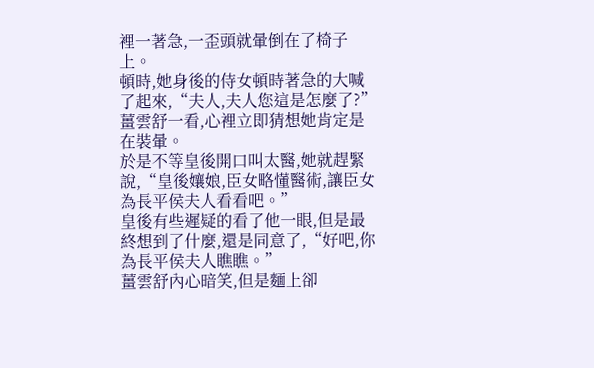裡一著急,一歪頭就暈倒在了椅子上。
頓時,她身後的侍女頓時著急的大喊了起來,“夫人,夫人您這是怎麼了?”
薑雲舒一看,心裡立即猜想她肯定是在裝暈。
於是不等皇後開口叫太醫,她就趕緊說,“皇後孃娘,臣女略懂醫術,讓臣女為長平侯夫人看看吧。”
皇後有些遲疑的看了他一眼,但是最終想到了什麼,還是同意了,“好吧,你為長平侯夫人瞧瞧。”
薑雲舒內心暗笑,但是麵上卻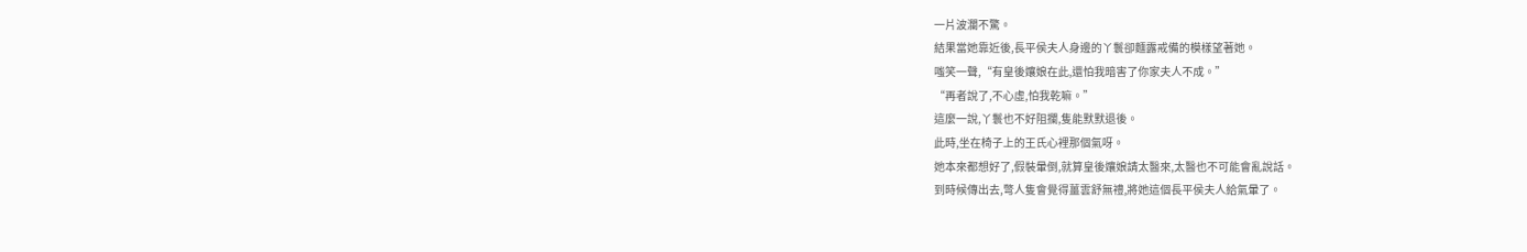一片波瀾不驚。
結果當她靠近後,長平侯夫人身邊的丫鬟卻麵露戒備的模樣望著她。
嗤笑一聲,“有皇後孃娘在此,還怕我暗害了你家夫人不成。”
“再者說了,不心虛,怕我乾嘛。”
這麼一說,丫鬟也不好阻攔,隻能默默退後。
此時,坐在椅子上的王氏心裡那個氣呀。
她本來都想好了,假裝暈倒,就算皇後孃娘請太醫來,太醫也不可能會亂說話。
到時候傳出去,彆人隻會覺得薑雲舒無禮,將她這個長平侯夫人給氣暈了。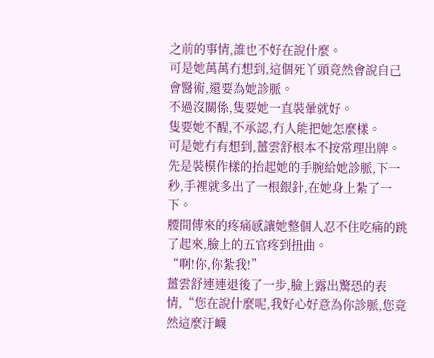之前的事情,誰也不好在說什麼。
可是她萬萬冇想到,這個死丫頭竟然會說自己會醫術,還要為她診脈。
不過沒關係,隻要她一直裝暈就好。
隻要她不醒,不承認,冇人能把她怎麼樣。
可是她冇有想到,薑雲舒根本不按常理出牌。
先是裝模作樣的抬起她的手腕給她診脈,下一秒,手裡就多出了一根銀針,在她身上紮了一下。
腰間傳來的疼痛感讓她整個人忍不住吃痛的跳了起來,臉上的五官疼到扭曲。
“啊!你,你紮我!”
薑雲舒連連退後了一步,臉上露出驚恐的表情,“您在說什麼呢,我好心好意為你診脈,您竟然這麼汙衊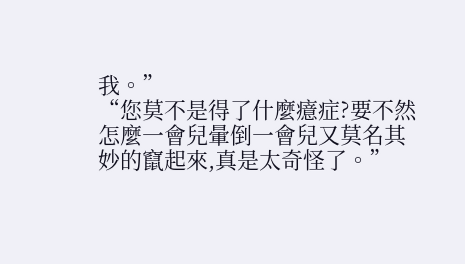我。”
“您莫不是得了什麼癔症?要不然怎麼一會兒暈倒一會兒又莫名其妙的竄起來,真是太奇怪了。”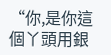“你,是你這個丫頭用銀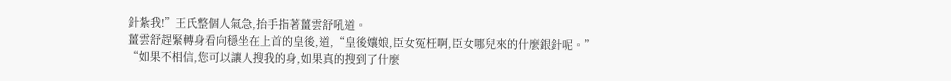針紮我!”王氏整個人氣急,抬手指著薑雲舒吼道。
薑雲舒趕緊轉身看向穩坐在上首的皇後,道,“皇後孃娘,臣女冤枉啊,臣女哪兒來的什麼銀針呢。”
“如果不相信,您可以讓人搜我的身,如果真的搜到了什麼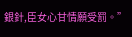銀針,臣女心甘情願受罰。”